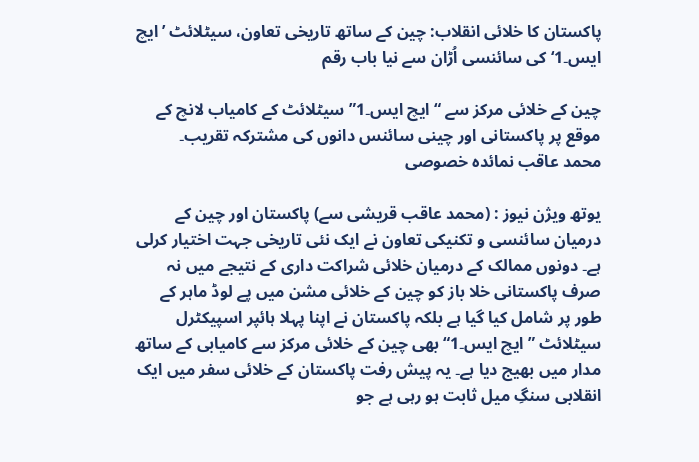پاکستان کا خلائی انقلاب: چین کے ساتھ تاریخی تعاون، سیٹلائٹ ’ایچ ایس۔1‘ کی سائنسی اُڑان سے نیا باب رقم

چین کے خلائی مرکز سے “ایچ ایس۔1” سیٹلائٹ کے کامیاب لانچ کے موقع پر پاکستانی اور چینی سائنس دانوں کی مشترکہ تقریب۔
محمد عاقب نمائدہ خصوصی

یوتھ ویژن نیوز : (محمد عاقب قریشی سے) پاکستان اور چین کے درمیان سائنسی و تکنیکی تعاون نے ایک نئی تاریخی جہت اختیار کرلی ہے۔ دونوں ممالک کے درمیان خلائی شراکت داری کے نتیجے میں نہ صرف پاکستانی خلا باز کو چین کے خلائی مشن میں پے لوڈ ماہر کے طور پر شامل کیا گیا ہے بلکہ پاکستان نے اپنا پہلا ہائپر اسپیکٹرل سیٹلائٹ ” ایچ ایس۔1“بھی چین کے خلائی مرکز سے کامیابی کے ساتھ مدار میں بھیج دیا ہے۔ یہ پیش رفت پاکستان کے خلائی سفر میں ایک انقلابی سنگِ میل ثابت ہو رہی ہے جو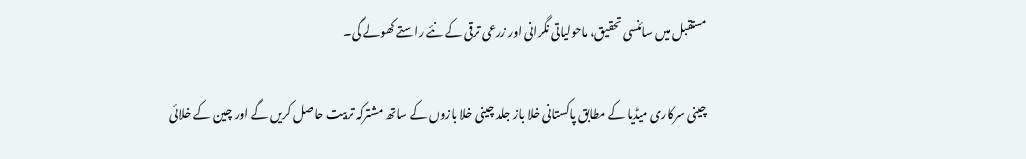مستقبل میں سائنسی تحقیق، ماحولیاتی نگرانی اور زرعی ترقی کے نئے راستے کھولے گی۔

چینی سرکاری میڈیا کے مطابق پاکستانی خلا باز جلد چینی خلا بازوں کے ساتھ مشترکہ تربیت حاصل کریں گے اور چین کے خلائی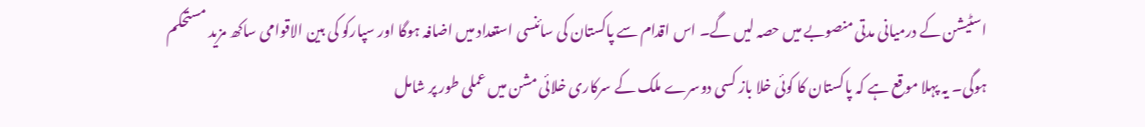اسٹیشن کے درمیانی مدتی منصوبے میں حصہ لیں گے۔ اس اقدام سے پاکستان کی سائنسی استعداد میں اضافہ ہوگا اور سپارکو کی بین الاقوامی ساکھ مزید مستحکم ہوگی۔ یہ پہلا موقع ہے کہ پاکستان کا کوئی خلا باز کسی دوسرے ملک کے سرکاری خلائی مشن میں عملی طور پر شامل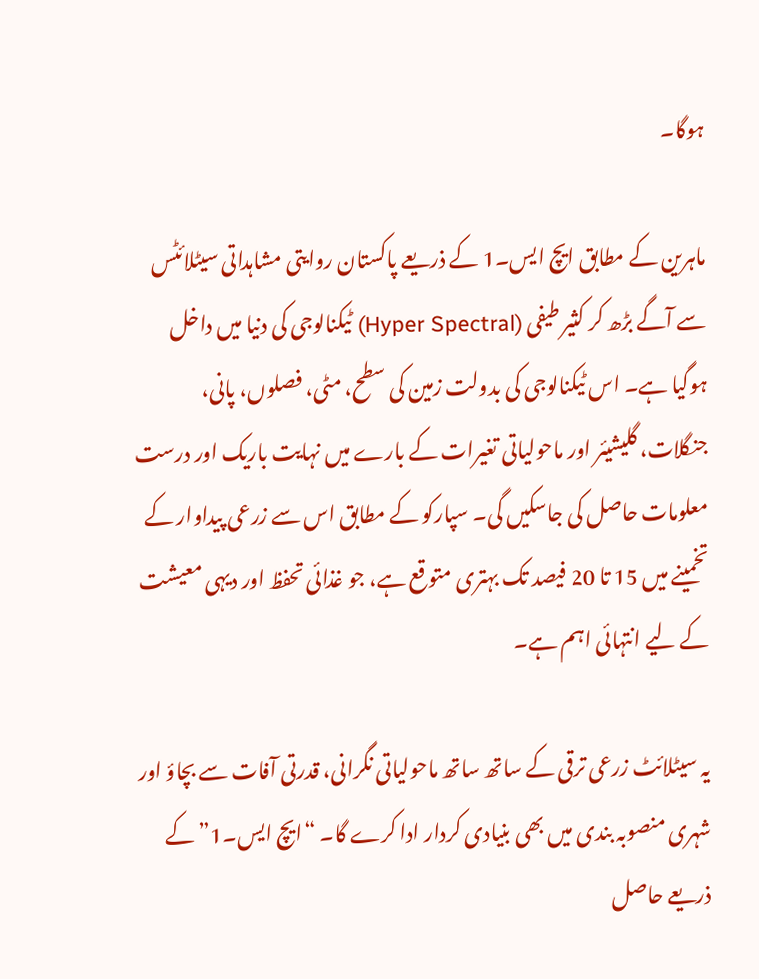ہوگا۔

ماہرین کے مطابق ایچ ایس۔1 کے ذریعے پاکستان روایتی مشاہداتی سیٹلائٹس سے آگے بڑھ کر کثیر طیفی (Hyper Spectral) ٹیکنالوجی کی دنیا میں داخل ہوگیا ہے۔ اس ٹیکنالوجی کی بدولت زمین کی سطح، مٹی، فصلوں، پانی، جنگلات، گلیشیئر اور ماحولیاتی تغیرات کے بارے میں نہایت باریک اور درست معلومات حاصل کی جاسکیں گی۔ سپارکو کے مطابق اس سے زرعی پیداوار کے تخمینے میں 15 تا 20 فیصد تک بہتری متوقع ہے، جو غذائی تحفظ اور دیہی معیشت کے لیے انتہائی اہم ہے۔

یہ سیٹلائٹ زرعی ترقی کے ساتھ ساتھ ماحولیاتی نگرانی، قدرتی آفات سے بچاؤ اور شہری منصوبہ بندی میں بھی بنیادی کردار ادا کرے گا۔ “ایچ ایس۔1” کے ذریعے حاصل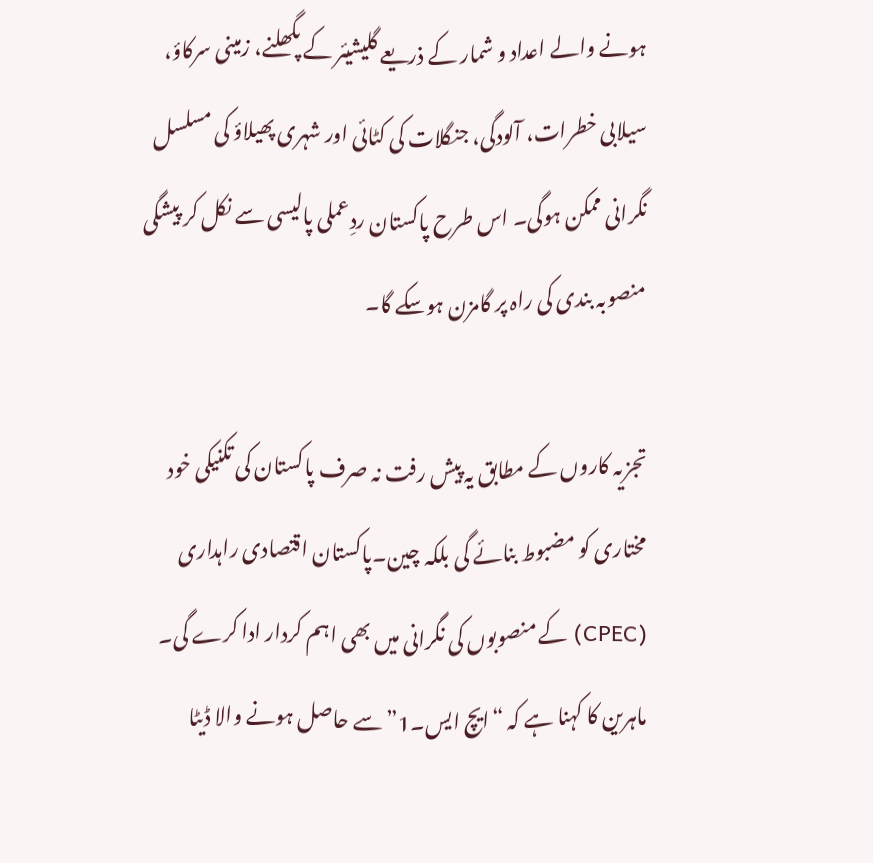ہونے والے اعداد و شمار کے ذریعے گلیشیئر کے پگھلنے، زمینی سرکاؤ، سیلابی خطرات، آلودگی، جنگلات کی کٹائی اور شہری پھیلاؤ کی مسلسل نگرانی ممکن ہوگی۔ اس طرح پاکستان ردِعملی پالیسی سے نکل کر پیشگی منصوبہ بندی کی راہ پر گامزن ہوسکے گا۔

تجزیہ کاروں کے مطابق یہ پیش رفت نہ صرف پاکستان کی تکنیکی خود مختاری کو مضبوط بنائے گی بلکہ چین۔پاکستان اقتصادی راہداری (CPEC) کے منصوبوں کی نگرانی میں بھی اہم کردار ادا کرے گی۔ ماہرین کا کہنا ہے کہ “ایچ ایس۔1” سے حاصل ہونے والا ڈیٹا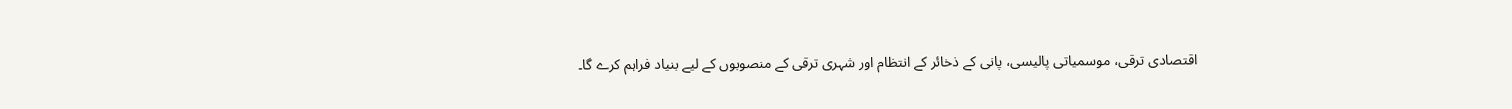اقتصادی ترقی، موسمیاتی پالیسی، پانی کے ذخائر کے انتظام اور شہری ترقی کے منصوبوں کے لیے بنیاد فراہم کرے گا۔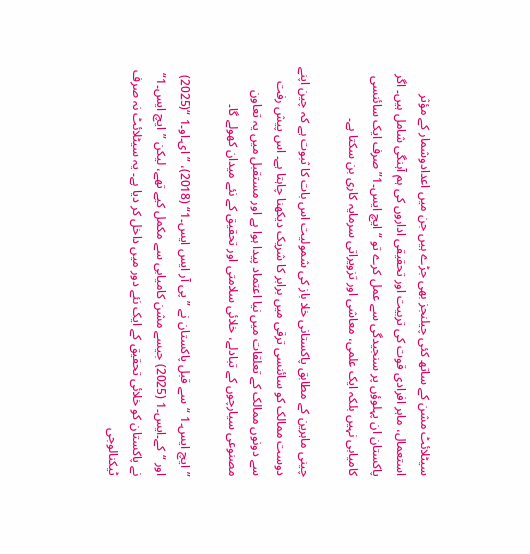سیٹلائٹ مشن کے ساتھ کئی چیلنجز بھی جڑے ہیں جن میں اعدادوشمار کے مؤثر استعمال، ماہر افرادی قوت کی تربیت اور تحقیقی اداروں کی ہم آہنگی شامل ہیں۔ اگر پاکستان ان پہلوؤں پر سنجیدگی سے عمل کرے تو “ایچ ایس۔1” صرف ایک سائنسی کامیابی نہیں بلکہ ایک علمی، معاشی اور تزویراتی سرمایہ کاری بن سکتا ہے۔

چینی ماہرین کے مطابق پاکستانی خلا باز کی شمولیت اس بات کا ثبوت ہے کہ چین اپنے دوست ممالک کو سائنسی ترقی میں برابر کا شریک دیکھنا چاہتا ہے۔ اس پیش رفت سے دونوں ممالک کے تعلقات میں نیا اعتماد پیدا ہوا ہے اور مستقبل میں یہ تعاون مصنوعی سیارچوں کے تبادلے، خلائی سلامتی اور تحقیق کے نئے میدان کھولے گا۔

”ایچ ایس۔1 “سے قبل پاکستان نے ”پی آر ایس ایس۔1“ (2018)، ”ای۔او۔1 “(2025) اور “کے۔ایس۔1 (2025) جیسے مشن کامیابی سے مکمل کیے تھے، لیکن ”ایچ ایس۔1“ نے پاکستان کو خلائی تحقیق کے ایک نئے دور میں داخل کر دیا ہے۔ یہ سیٹلائٹ نہ صرف ٹیکنالوجی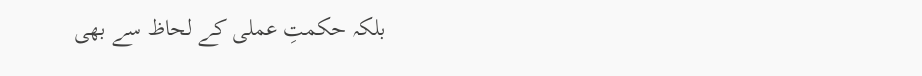بلکہ حکمتِ عملی کے لحاظ سے بھی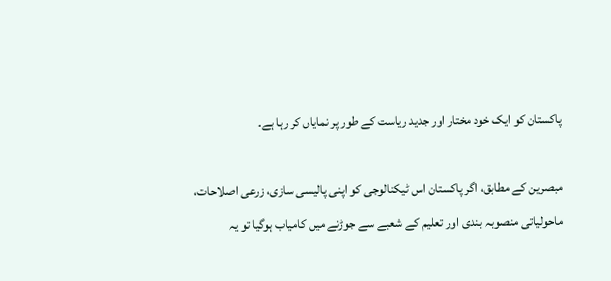پاکستان کو ایک خود مختار اور جدید ریاست کے طور پر نمایاں کر رہا ہے۔

مبصرین کے مطابق، اگر پاکستان اس ٹیکنالوجی کو اپنی پالیسی سازی، زرعی اصلاحات، ماحولیاتی منصوبہ بندی اور تعلیم کے شعبے سے جوڑنے میں کامیاب ہوگیا تو یہ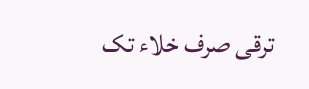ترقی صرف خلاء تک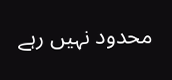محدود نہیں رہے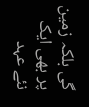گی بلکہ زمین پر بھی ایک نئے عہد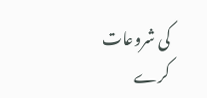کی شروعات کرے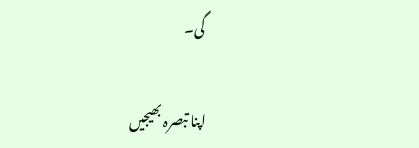گی۔

اپنا تبصرہ بھیجیں